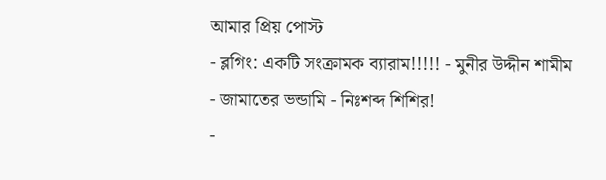আমার প্রিয় পোস্ট
- ব্লগিং: একটি সংক্রামক ব্যারাম!!!!! - মুনীর উদ্দীন শামীম
- জামাতের ভন্ডামি - নিঃশব্দ শিশির!
-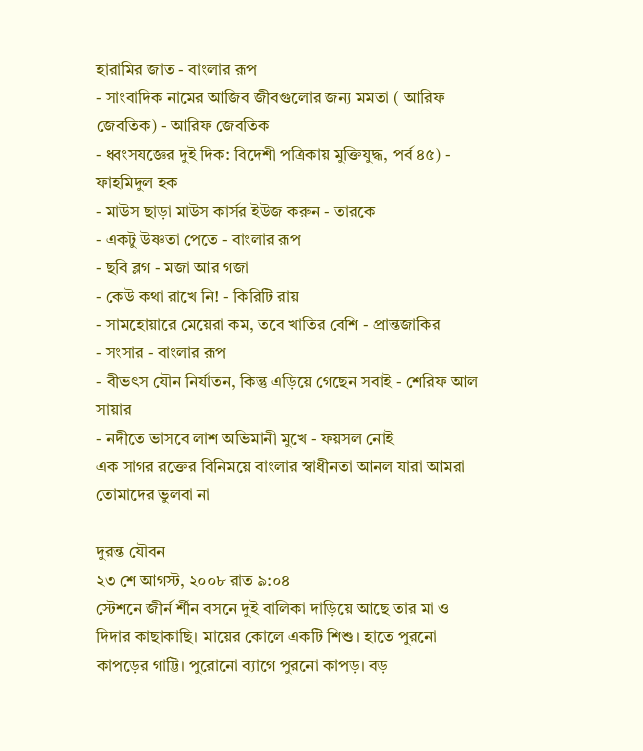হারামির জাত - বাংলার রূপ
- সাংবাদিক নামের আজিব জীবগুলোর জন্য মমতা ( আরিফ জেবতিক) - আরিফ জেবতিক
- ধ্বংসযজ্ঞের দুই দিক: বিদেশী পত্রিকায় মুক্তিযুদ্ধ, পর্ব ৪৫) - ফাহমিদুল হক
- মাউস ছাড়া মাউস কার্সর ইউজ করুন - তারকে
- একটু উষ্ণতা পেতে - বাংলার রূপ
- ছবি ব্লগ - মজা আর গজা
- কেউ কথা রাখে নি! - কিরিটি রায়
- সামহোয়ারে মেয়েরা কম, তবে খাতির বেশি - প্রান্তজাকির
- সংসার - বাংলার রূপ
- বীভৎস যৌন নির্যাতন, কিন্তু এড়িয়ে গেছেন সবাই - শেরিফ আল সায়ার
- নদীতে ভাসবে লাশ অভিমানী মুখে - ফয়সল নোই
এক সাগর রক্তের বিনিময়ে বাংলার স্বাধীনতা আনল যারা আমরা তোমাদের ভুলবা না

দুরন্ত যৌবন
২৩ শে আগস্ট, ২০০৮ রাত ৯:০৪
স্টেশনে জীর্ন র্শীন বসনে দুই বালিকা দাড়িয়ে আছে তার মা ও দিদার কাছাকাছি। মায়ের কোলে একটি শিশু। হাতে পুরনো কাপড়ের গাট্টি। পুরোনো ব্যাগে পুরনো কাপড়। বড়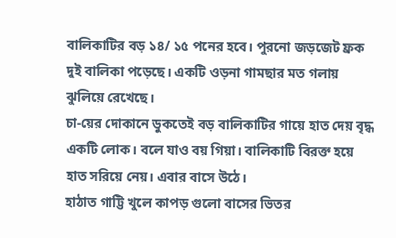বালিকাটির বড় ১৪/ ১৫ পনের হবে। পুরনো জড়জেট ফ্রক দুই বালিকা পড়েছে। একটি ওড়না গামছার মত গলায় ঝুলিয়ে রেখেছে।
চা-য়ের দোকানে ডুকতেই বড় বালিকাটির গায়ে হাত দেয় বৃদ্ধ একটি লোক। বলে যাও বয় গিয়া। বালিকাটি বিরক্ত হয়ে হাত সরিয়ে নেয়। এবার বাসে উঠে।
হাঠাত গাট্টি খুলে কাপড় গুলো বাসের ভিতর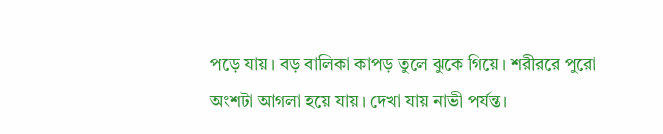পড়ে যায়। বড় বালিকা কাপড় তুলে ঝুকে গিয়ে। শরীররে পুরো অংশটা আগলা হয়ে যায়। দেখা যায় নাভী পর্যন্ত।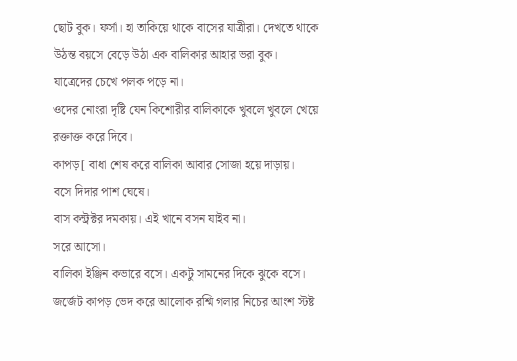ছোট বুক। ফর্সা। হা তাকিয়ে থাকে বাসের যাত্রীরা। দেখতে থাকে উঠন্ত বয়সে বেড়ে উঠা এক বালিকার আহার ভরা বুক।
যাত্রেদের চেখে পলক পড়ে না।
ওদের নোংরা দৃষ্টি যেন কিশোরীর বালিকাকে খুবলে খুবলে খেয়ে রক্তাক্ত করে দিবে।
কাপড়[ বাধা শেষ করে বালিকা আবার সোজা হয়ে দাড়ায়।
বসে দিদার পাশ ঘেষে।
বাস কন্ট্রক্টর দমকায়। এই খানে বসন যাইব না।
সরে আসো।
বালিকা ইঞ্জিন কভারে বসে। একটু সামনের দিকে ঝুকে বসে।
জর্জেট কাপড় ভেদ করে আলোক রশ্মি গলার নিচের আংশ স্টষ্ট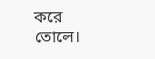করে তোলে।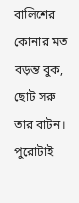বালিশের কোনার মত বড়ন্ত বুক, ছোট সরু তার বাটন। পুরোটাই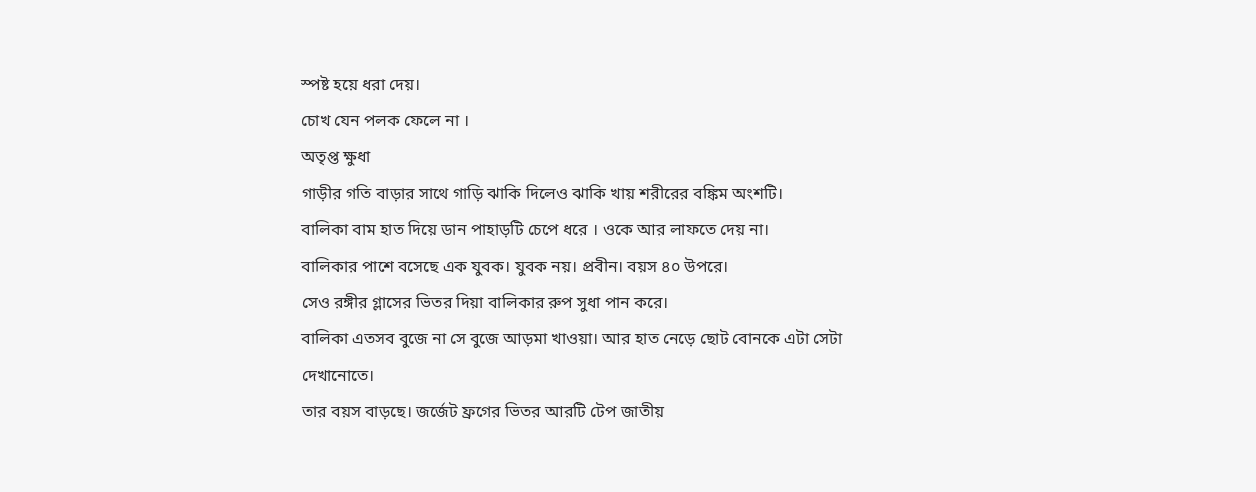স্পষ্ট হয়ে ধরা দেয়।
চোখ যেন পলক ফেলে না ।
অতৃপ্ত ক্ষুধা
গাড়ীর গতি বাড়ার সাথে গাড়ি ঝাকি দিলেও ঝাকি খায় শরীরের বঙ্কিম অংশটি।
বালিকা বাম হাত দিয়ে ডান পাহাড়টি চেপে ধরে । ওকে আর লাফতে দেয় না।
বালিকার পাশে বসেছে এক যুবক। যুবক নয়। প্রবীন। বয়স ৪০ উপরে।
সেও রঙ্গীর গ্লাসের ভিতর দিয়া বালিকার রুপ সুধা পান করে।
বালিকা এতসব বুজে না সে বুজে আড়মা খাওয়া। আর হাত নেড়ে ছোট বোনকে এটা সেটা দেখানোতে।
তার বয়স বাড়ছে। জর্জেট ফ্রগের ভিতর আরটি টেপ জাতীয়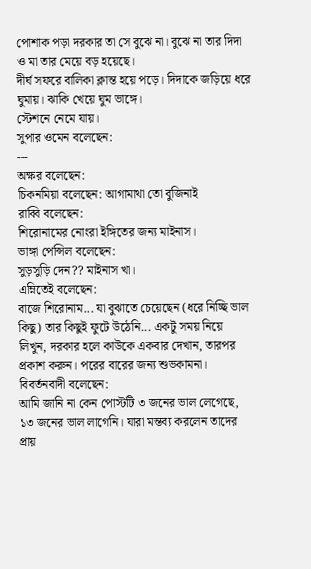পোশাক পড়া দরকার তা সে বুঝে না। বুঝে না তার দিদা ও মা তার মেয়ে বড় হয়েছে।
দীর্ঘ সফরে বালিকা ক্লান্ত হয়ে পড়ে। দিদাকে জড়িয়ে ধরে ঘুমায়। ঝাকি খেয়ে ঘুম ভাঙ্গে।
স্টেশনে নেমে যায়।
সুপার ওমেন বলেছেন:
---
অক্ষর বলেছেন:
চিকনমিয়া বলেছেন: আগামাথা তো বুজিনাই
রাব্বি বলেছেন:
শিরোনামের নোংরা ইঙ্গিতের জন্য মাইনাস।
ভাঙ্গা পেন্সিল বলেছেন:
সুড়সুড়ি দেন?? মাইনাস খা।
এম্নিতেই বলেছেন:
বাজে শিরোনাম... যা বুঝাতে চেয়েছেন (ধরে নিচ্ছি ভাল কিছু) তার কিছুই ফুটে উঠেনি... একটু সময় নিয়ে লিখুন, দরকার হলে কাউকে একবার দেখান, তারপর প্রকাশ করুন। পরের বারের জন্য শুভকামনা।
বিবর্তনবাদী বলেছেন:
আমি জানি না কেন পোস্টটি ৩ জনের ভাল লেগেছে, ১৩ জনের ভাল লাগেনি। যারা মন্তব্য করলেন তাদের প্রায়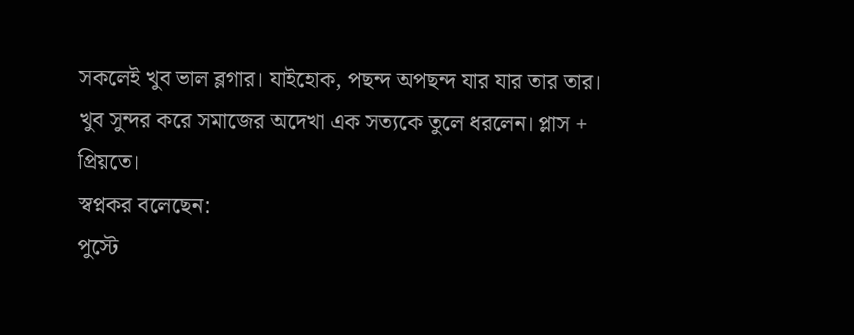সকলেই খুব ভাল ব্লগার। যাইহোক, পছন্দ অপছন্দ যার যার তার তার। খুব সুন্দর করে সমাজের অদেখা এক সত্যকে তুলে ধরলেন। প্লাস + প্রিয়তে।
স্বপ্নকর বলেছেন:
পুস্টে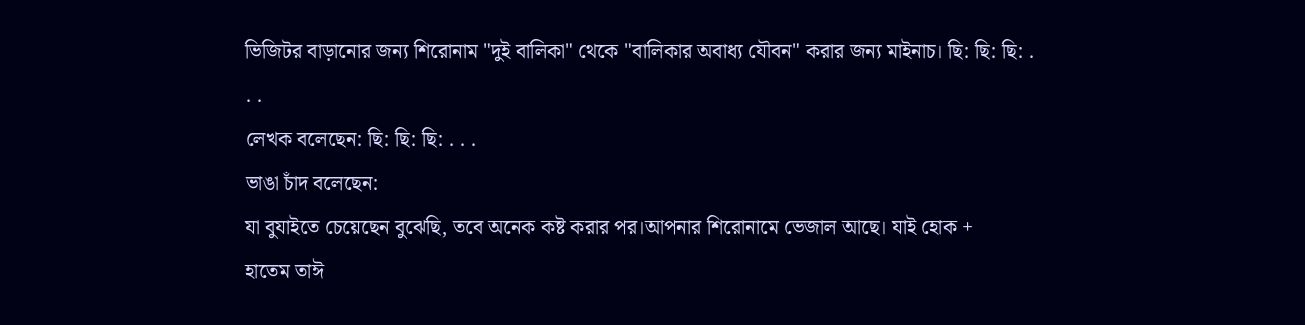ভিজিটর বাড়ানোর জন্য শিরোনাম "দুই বালিকা" থেকে "বালিকার অবাধ্য যৌবন" করার জন্য মাইনাচ। ছি: ছি: ছি: . . .
লেখক বলেছেন: ছি: ছি: ছি: . . .
ভাঙা চাঁদ বলেছেন:
যা বুযাইতে চেয়েছেন বুঝেছি, তবে অনেক কষ্ট করার পর।আপনার শিরোনামে ভেজাল আছে। যাই হোক +
হাতেম তাঈ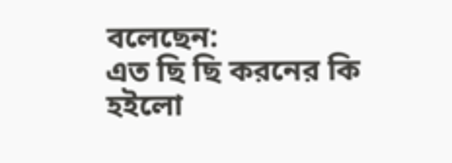বলেছেন:
এত ছি ছি করনের কি হইলো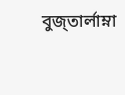বুজ্তার্লাম্না